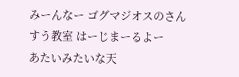みーんなー ゴグマジオスのさんすう教室 はーじまーるよー
あたいみたいな天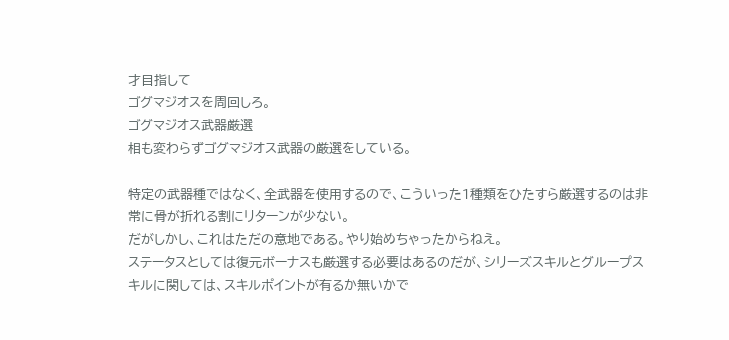才目指して
ゴグマジオスを周回しろ。
ゴグマジオス武器厳選
相も変わらずゴグマジオス武器の厳選をしている。

特定の武器種ではなく、全武器を使用するので、こういった1種類をひたすら厳選するのは非常に骨が折れる割にリターンが少ない。
だがしかし、これはただの意地である。やり始めちゃったからねえ。
ステータスとしては復元ボーナスも厳選する必要はあるのだが、シリーズスキルとグループスキルに関しては、スキルポイントが有るか無いかで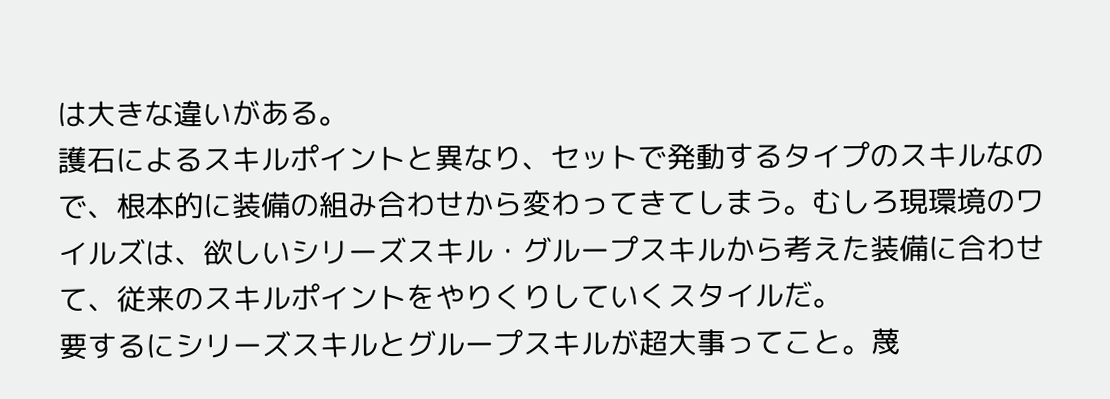は大きな違いがある。
護石によるスキルポイントと異なり、セットで発動するタイプのスキルなので、根本的に装備の組み合わせから変わってきてしまう。むしろ現環境のワイルズは、欲しいシリーズスキル・グループスキルから考えた装備に合わせて、従来のスキルポイントをやりくりしていくスタイルだ。
要するにシリーズスキルとグループスキルが超大事ってこと。蔑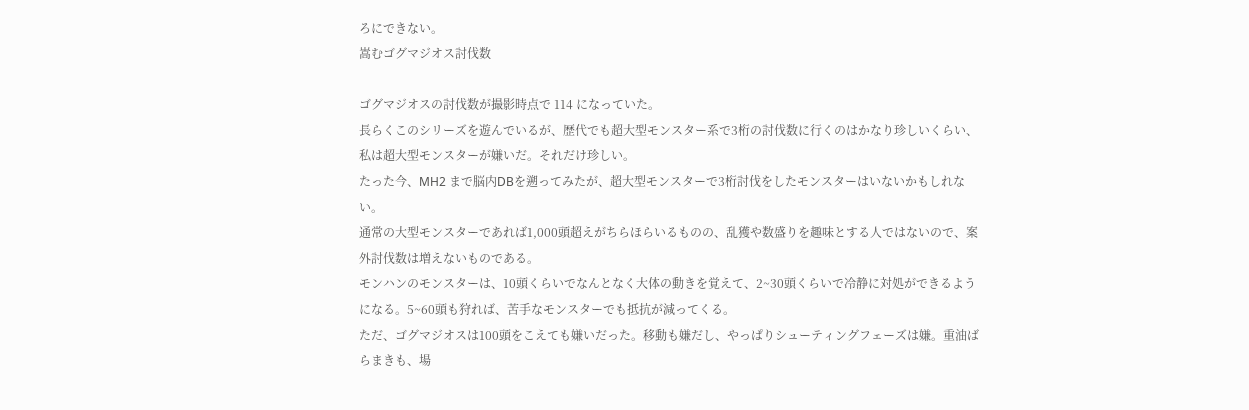ろにできない。
嵩むゴグマジオス討伐数

ゴグマジオスの討伐数が撮影時点で 114 になっていた。
長らくこのシリーズを遊んでいるが、歴代でも超大型モンスター系で3桁の討伐数に行くのはかなり珍しいくらい、私は超大型モンスターが嫌いだ。それだけ珍しい。
たった今、MH2 まで脳内DBを遡ってみたが、超大型モンスターで3桁討伐をしたモンスターはいないかもしれない。
通常の大型モンスターであれば1,000頭超えがちらほらいるものの、乱獲や数盛りを趣味とする人ではないので、案外討伐数は増えないものである。
モンハンのモンスターは、10頭くらいでなんとなく大体の動きを覚えて、2~30頭くらいで冷静に対処ができるようになる。5~60頭も狩れば、苦手なモンスターでも抵抗が減ってくる。
ただ、ゴグマジオスは100頭をこえても嫌いだった。移動も嫌だし、やっぱりシューティングフェーズは嫌。重油ばらまきも、場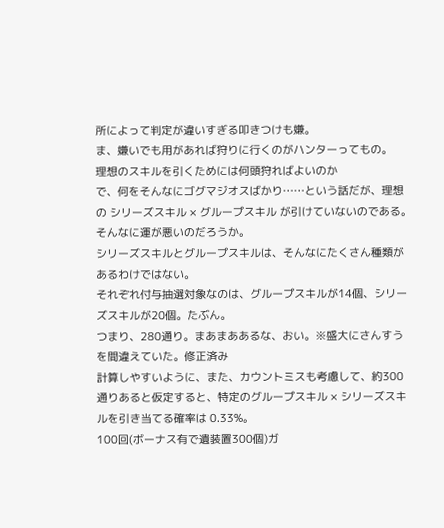所によって判定が違いすぎる叩きつけも嫌。
ま、嫌いでも用があれば狩りに行くのがハンターってもの。
理想のスキルを引くためには何頭狩ればよいのか
で、何をそんなにゴグマジオスばかり……という話だが、理想の シリーズスキル × グループスキル が引けていないのである。そんなに運が悪いのだろうか。
シリーズスキルとグループスキルは、そんなにたくさん種類があるわけではない。
それぞれ付与抽選対象なのは、グループスキルが14個、シリーズスキルが20個。たぶん。
つまり、280通り。まあまああるな、おい。※盛大にさんすうを間違えていた。修正済み
計算しやすいように、また、カウントミスも考慮して、約300通りあると仮定すると、特定のグループスキル × シリーズスキルを引き当てる確率は 0.33%。
100回(ボーナス有で遺装置300個)ガ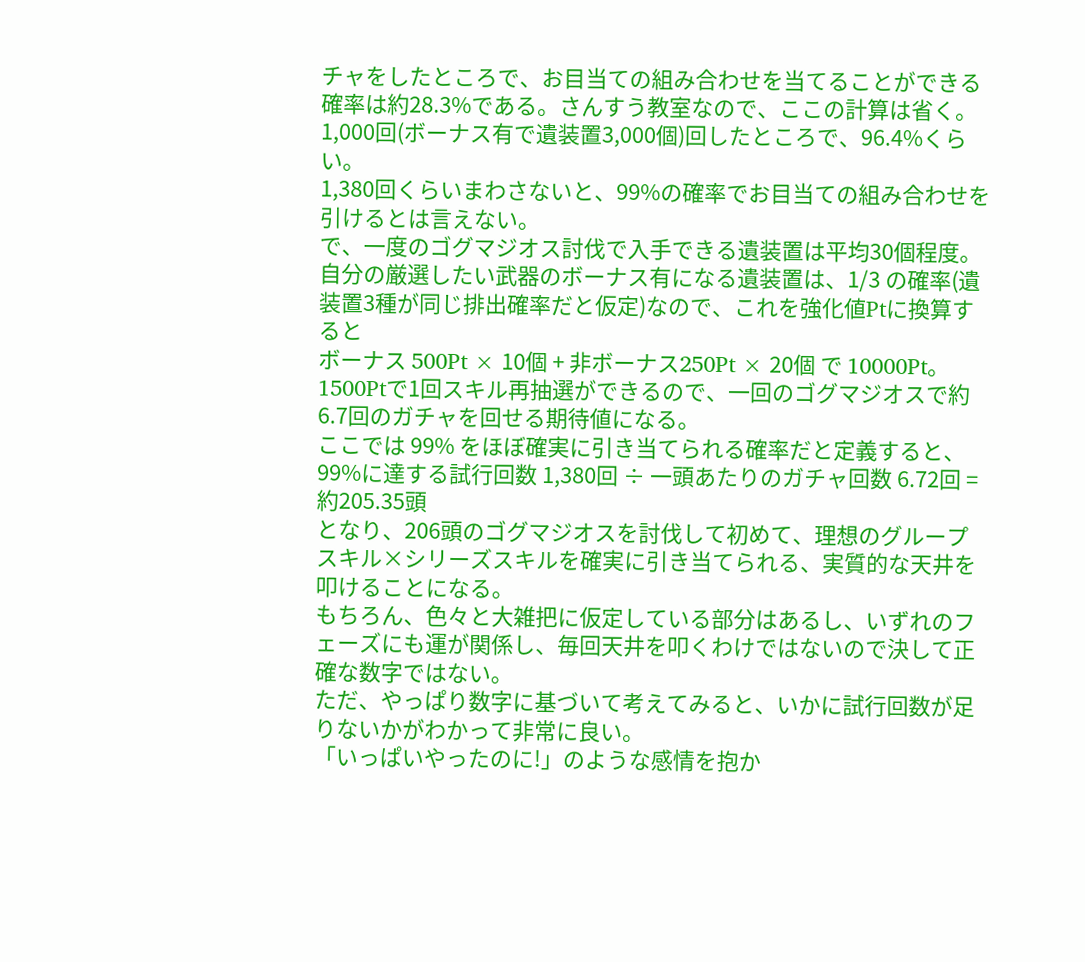チャをしたところで、お目当ての組み合わせを当てることができる確率は約28.3%である。さんすう教室なので、ここの計算は省く。
1,000回(ボーナス有で遺装置3,000個)回したところで、96.4%くらい。
1,380回くらいまわさないと、99%の確率でお目当ての組み合わせを引けるとは言えない。
で、一度のゴグマジオス討伐で入手できる遺装置は平均30個程度。
自分の厳選したい武器のボーナス有になる遺装置は、1/3 の確率(遺装置3種が同じ排出確率だと仮定)なので、これを強化値Ptに換算すると
ボーナス 500Pt × 10個 + 非ボーナス250Pt × 20個 で 10000Pt。
1500Ptで1回スキル再抽選ができるので、一回のゴグマジオスで約6.7回のガチャを回せる期待値になる。
ここでは 99% をほぼ確実に引き当てられる確率だと定義すると、
99%に達する試行回数 1,380回 ÷ 一頭あたりのガチャ回数 6.72回 = 約205.35頭
となり、206頭のゴグマジオスを討伐して初めて、理想のグループスキル×シリーズスキルを確実に引き当てられる、実質的な天井を叩けることになる。
もちろん、色々と大雑把に仮定している部分はあるし、いずれのフェーズにも運が関係し、毎回天井を叩くわけではないので決して正確な数字ではない。
ただ、やっぱり数字に基づいて考えてみると、いかに試行回数が足りないかがわかって非常に良い。
「いっぱいやったのに!」のような感情を抱か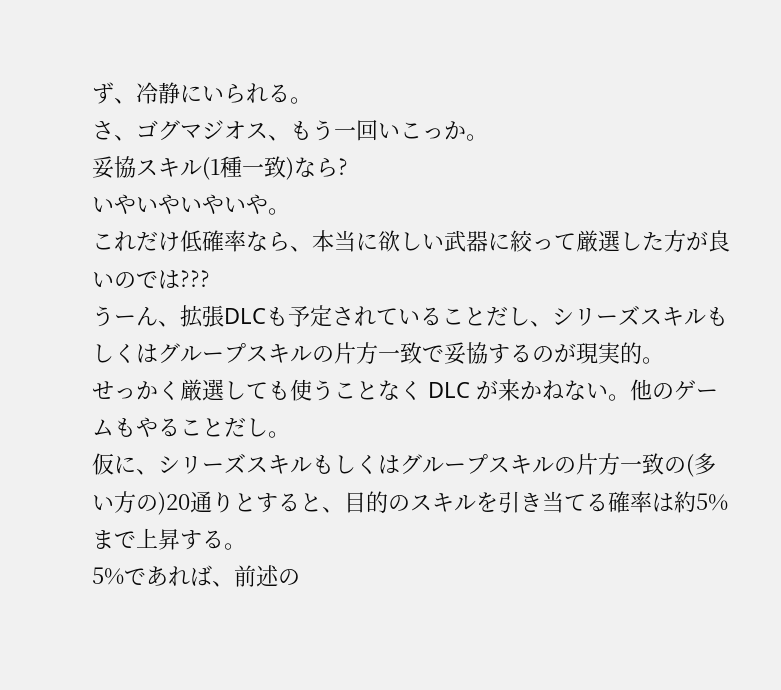ず、冷静にいられる。
さ、ゴグマジオス、もう一回いこっか。
妥協スキル(1種一致)なら?
いやいやいやいや。
これだけ低確率なら、本当に欲しい武器に絞って厳選した方が良いのでは???
うーん、拡張DLCも予定されていることだし、シリーズスキルもしくはグループスキルの片方一致で妥協するのが現実的。
せっかく厳選しても使うことなく DLC が来かねない。他のゲームもやることだし。
仮に、シリーズスキルもしくはグループスキルの片方一致の(多い方の)20通りとすると、目的のスキルを引き当てる確率は約5%まで上昇する。
5%であれば、前述の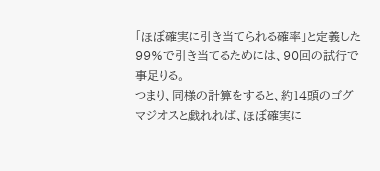「ほぼ確実に引き当てられる確率」と定義した99%で引き当てるためには、90回の試行で事足りる。
つまり、同様の計算をすると、約14頭のゴグマジオスと戯れれば、ほぼ確実に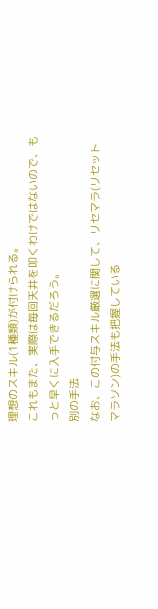理想のスキル(1種類)が付けられる。
これもまた、実際は毎回天井を叩くわけではないので、もっと早くに入手できるだろう。
別の手法
なお、この付与スキル厳選に関して、リセマラ(リセットマラソン)の手法も把握している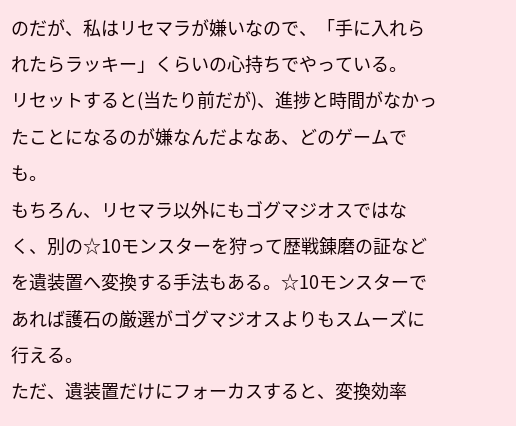のだが、私はリセマラが嫌いなので、「手に入れられたらラッキー」くらいの心持ちでやっている。
リセットすると(当たり前だが)、進捗と時間がなかったことになるのが嫌なんだよなあ、どのゲームでも。
もちろん、リセマラ以外にもゴグマジオスではなく、別の☆10モンスターを狩って歴戦錬磨の証などを遺装置へ変換する手法もある。☆10モンスターであれば護石の厳選がゴグマジオスよりもスムーズに行える。
ただ、遺装置だけにフォーカスすると、変換効率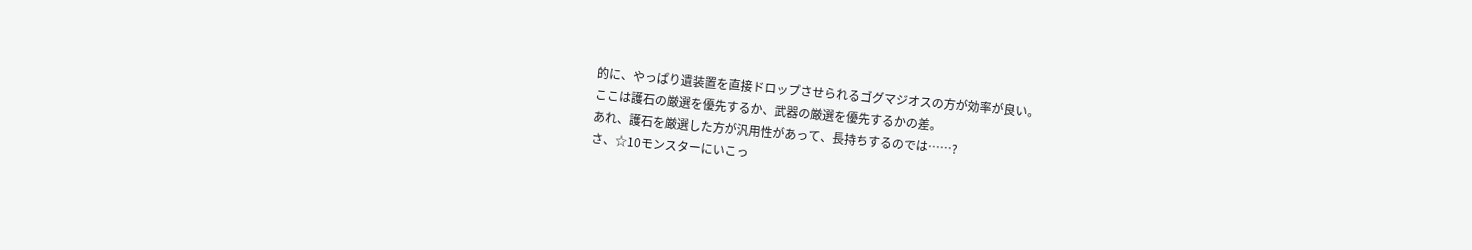的に、やっぱり遺装置を直接ドロップさせられるゴグマジオスの方が効率が良い。
ここは護石の厳選を優先するか、武器の厳選を優先するかの差。
あれ、護石を厳選した方が汎用性があって、長持ちするのでは……?
さ、☆10モンスターにいこっ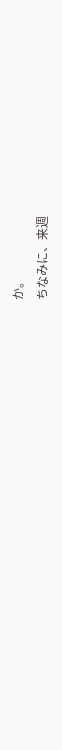か。
ちなみに、来週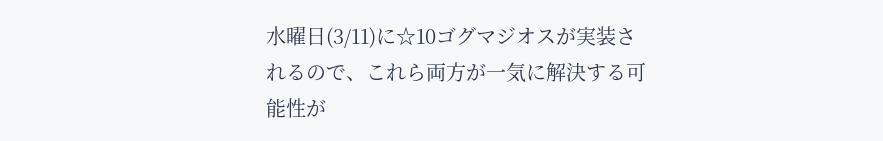水曜日(3/11)に☆10ゴグマジオスが実装されるので、これら両方が一気に解決する可能性が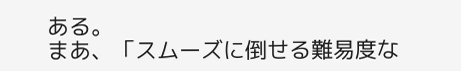ある。
まあ、「スムーズに倒せる難易度な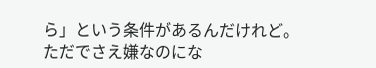ら」という条件があるんだけれど。ただでさえ嫌なのにな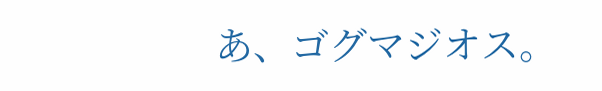あ、ゴグマジオス。